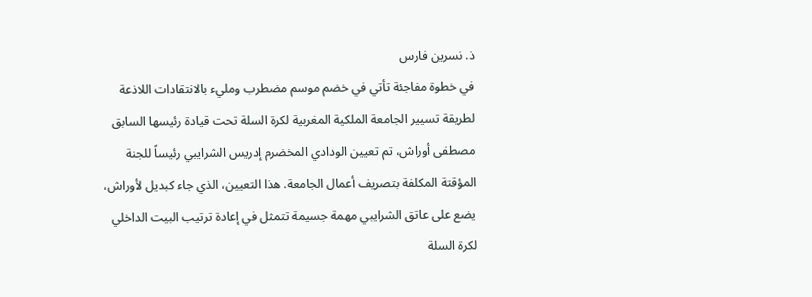ذ. نسرين فارس
في خطوة مفاجئة تأتي في خضم موسم مضطرب ومليء بالانتقادات اللاذعة لطريقة تسيير الجامعة الملكية المغربية لكرة السلة تحت قيادة رئيسها السابق مصطفى أوراش، تم تعيين الودادي المخضرم إدريس الشرايبي رئيساً للجنة المؤقتة المكلفة بتصريف أعمال الجامعة. هذا التعيين، الذي جاء كبديل لأوراش، يضع على عاتق الشرايبي مهمة جسيمة تتمثل في إعادة ترتيب البيت الداخلي لكرة السلة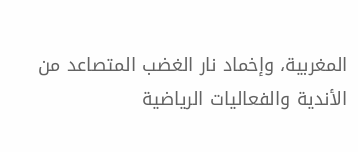المغربية، وإخماد نار الغضب المتصاعد من الأندية والفعاليات الرياضية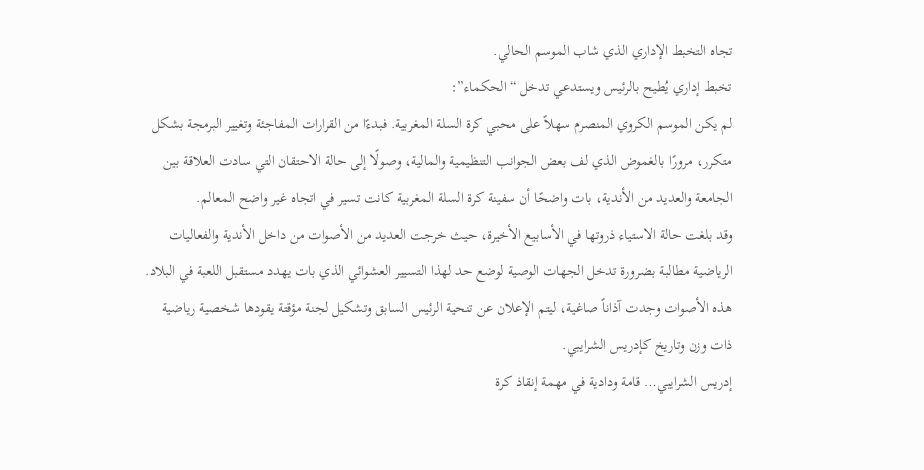تجاه التخبط الإداري الذي شاب الموسم الحالي.
تخبط إداري يُطيح بالرئيس ويستدعي تدخل “الحكماء”:
لم يكن الموسم الكروي المنصرم سهلاً على محبي كرة السلة المغربية. فبدءًا من القرارات المفاجئة وتغيير البرمجة بشكل متكرر، مرورًا بالغموض الذي لف بعض الجوانب التنظيمية والمالية، وصولًا إلى حالة الاحتقان التي سادت العلاقة بين الجامعة والعديد من الأندية، بات واضحًا أن سفينة كرة السلة المغربية كانت تسير في اتجاه غير واضح المعالم.
وقد بلغت حالة الاستياء ذروتها في الأسابيع الأخيرة، حيث خرجت العديد من الأصوات من داخل الأندية والفعاليات الرياضية مطالبة بضرورة تدخل الجهات الوصية لوضع حد لهذا التسيير العشوائي الذي بات يهدد مستقبل اللعبة في البلاد. هذه الأصوات وجدت آذاناً صاغية، ليتم الإعلان عن تنحية الرئيس السابق وتشكيل لجنة مؤقتة يقودها شخصية رياضية ذات وزن وتاريخ كإدريس الشرايبي.
إدريس الشرايبي… قامة ودادية في مهمة إنقاذ كرة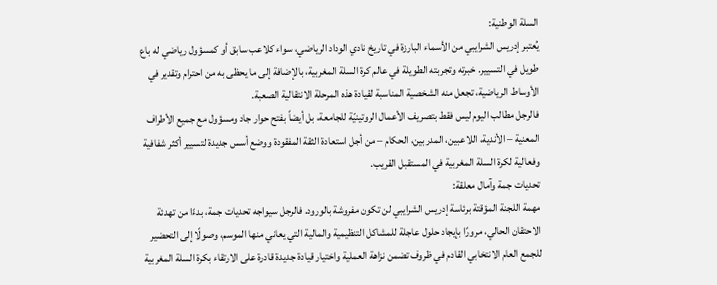السلة الوطنية:
يُعتبر إدريس الشرايبي من الأسماء البارزة في تاريخ نادي الوداد الرياضي، سواء كلاعب سابق أو كمسؤول رياضي له باع طويل في التسيير. خبرته وتجربته الطويلة في عالم كرة السلة المغربية، بالإضافة إلى ما يحظى به من احترام وتقدير في الأوساط الرياضية، تجعل منه الشخصية المناسبة لقيادة هذه المرحلة الانتقالية الصعبة.
فالرجل مطالب اليوم ليس فقط بتصريف الأعمال الروتينيّة للجامعة، بل أيضاً بفتح حوار جاد ومسؤول مع جميع الأطراف المعنية – الأندية، اللاعبين، المدربين، الحكام – من أجل استعادة الثقة المفقودة ووضع أسس جديدة لتسيير أكثر شفافية وفعالية لكرة السلة المغربية في المستقبل القريب.
تحديات جمة وآمال معلقة:
مهمة اللجنة المؤقتة برئاسة إدريس الشرايبي لن تكون مفروشة بالورود. فالرجل سيواجه تحديات جمة، بدءًا من تهدئة الاحتقان الحالي، مرورًا بإيجاد حلول عاجلة للمشاكل التنظيمية والمالية التي يعاني منها الموسم، وصولًا إلى التحضير للجمع العام الانتخابي القادم في ظروف تضمن نزاهة العملية واختيار قيادة جديدة قادرة على الارتقاء بكرة السلة المغربية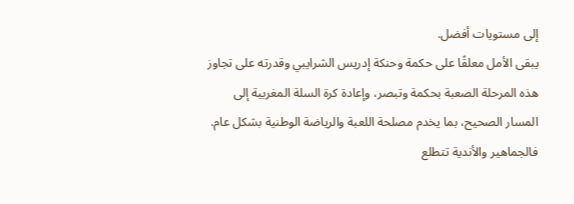إلى مستويات أفضل.
يبقى الأمل معلقًا على حكمة وحنكة إدريس الشرايبي وقدرته على تجاوز هذه المرحلة الصعبة بحكمة وتبصر، وإعادة كرة السلة المغربية إلى المسار الصحيح، بما يخدم مصلحة اللعبة والرياضة الوطنية بشكل عام. فالجماهير والأندية تتطلع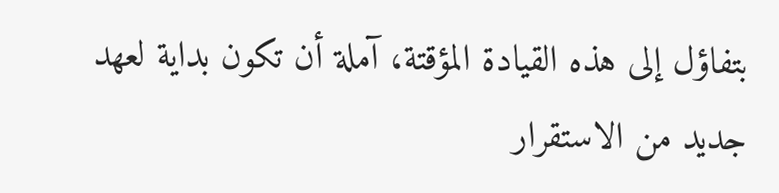بتفاؤل إلى هذه القيادة المؤقتة، آملة أن تكون بداية لعهد جديد من الاستقرار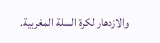والازدهار لكرة السلة المغربية.